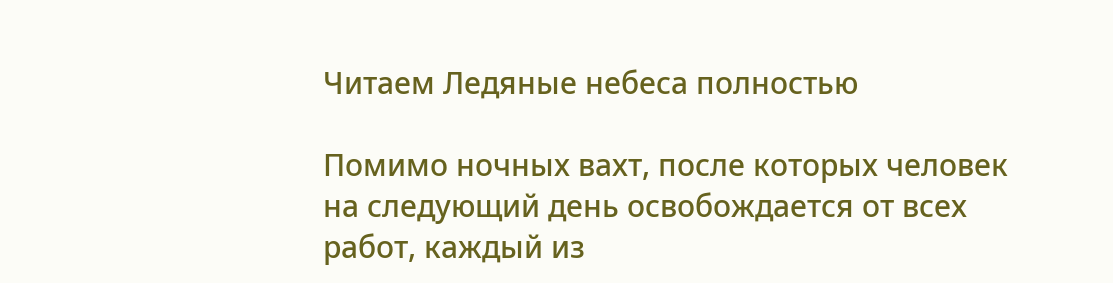Читаем Ледяные небеса полностью

Помимо ночных вахт, после которых человек на следующий день освобождается от всех работ, каждый из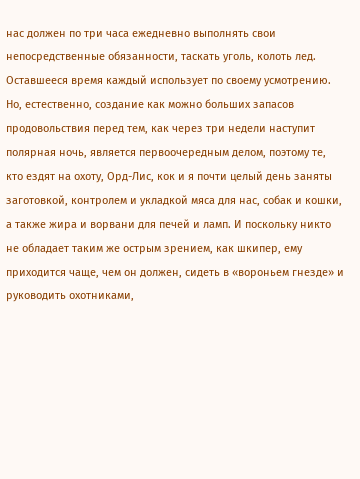нас должен по три часа ежедневно выполнять свои непосредственные обязанности, таскать уголь, колоть лед. Оставшееся время каждый использует по своему усмотрению. Но, естественно, создание как можно больших запасов продовольствия перед тем, как через три недели наступит полярная ночь, является первоочередным делом, поэтому те, кто ездят на охоту, Орд-Лис, кок и я почти целый день заняты заготовкой, контролем и укладкой мяса для нас, собак и кошки, а также жира и ворвани для печей и ламп. И поскольку никто не обладает таким же острым зрением, как шкипер, ему приходится чаще, чем он должен, сидеть в «вороньем гнезде» и руководить охотниками,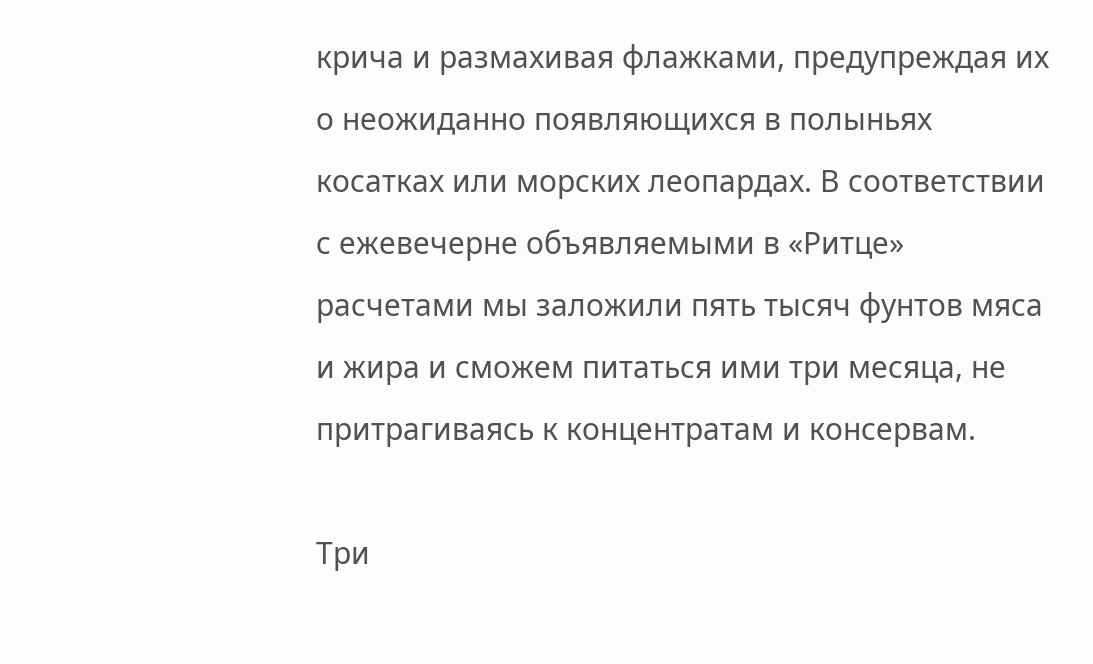крича и размахивая флажками, предупреждая их о неожиданно появляющихся в полыньях косатках или морских леопардах. В соответствии с ежевечерне объявляемыми в «Ритце» расчетами мы заложили пять тысяч фунтов мяса и жира и сможем питаться ими три месяца, не притрагиваясь к концентратам и консервам.

Три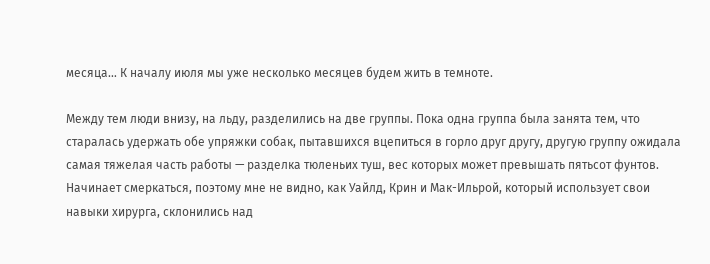месяца… К началу июля мы уже несколько месяцев будем жить в темноте.

Между тем люди внизу, на льду, разделились на две группы. Пока одна группа была занята тем, что старалась удержать обе упряжки собак, пытавшихся вцепиться в горло друг другу, другую группу ожидала самая тяжелая часть работы — разделка тюленьих туш, вес которых может превышать пятьсот фунтов. Начинает смеркаться, поэтому мне не видно, как Уайлд, Крин и Мак-Ильрой, который использует свои навыки хирурга, склонились над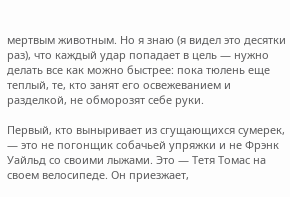мертвым животным. Но я знаю (я видел это десятки раз), что каждый удар попадает в цель — нужно делать все как можно быстрее: пока тюлень еще теплый, те, кто занят его освежеванием и разделкой, не обморозят себе руки.

Первый, кто выныривает из сгущающихся сумерек, — это не погонщик собачьей упряжки и не Фрэнк Уайльд со своими лыжами. Это — Тетя Томас на своем велосипеде. Он приезжает,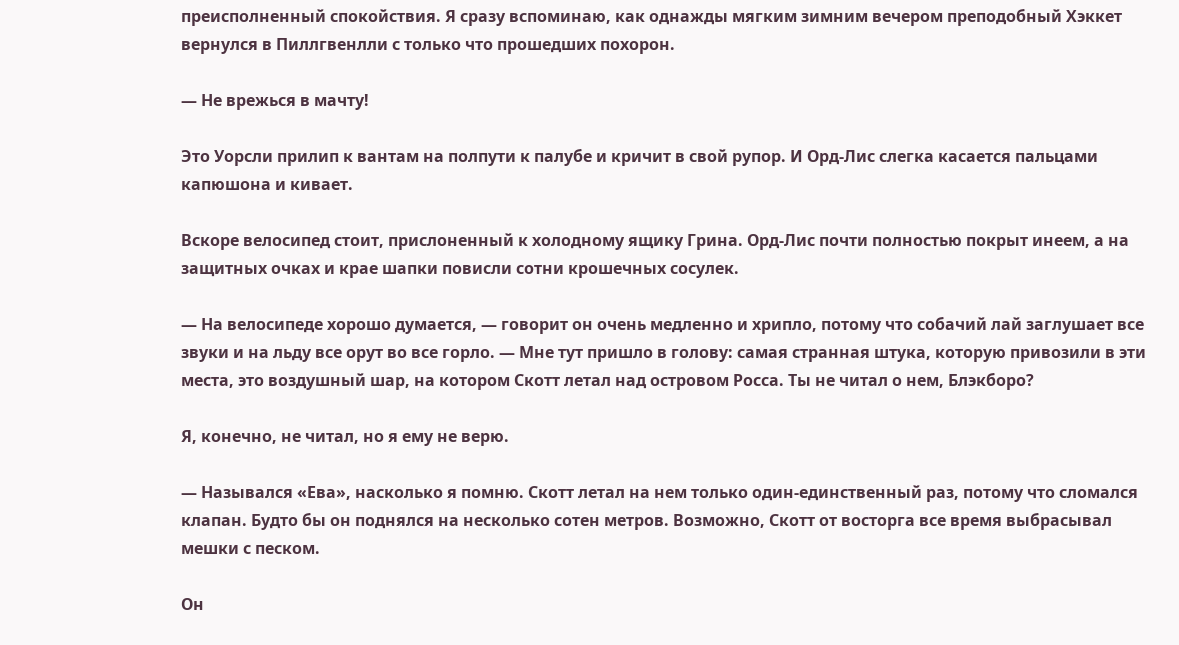преисполненный спокойствия. Я сразу вспоминаю, как однажды мягким зимним вечером преподобный Хэккет вернулся в Пиллгвенлли с только что прошедших похорон.

— Не врежься в мачту!

Это Уорсли прилип к вантам на полпути к палубе и кричит в свой рупор. И Орд-Лис слегка касается пальцами капюшона и кивает.

Вскоре велосипед стоит, прислоненный к холодному ящику Грина. Орд-Лис почти полностью покрыт инеем, а на защитных очках и крае шапки повисли сотни крошечных сосулек.

— На велосипеде хорошо думается, — говорит он очень медленно и хрипло, потому что собачий лай заглушает все звуки и на льду все орут во все горло. — Мне тут пришло в голову: самая странная штука, которую привозили в эти места, это воздушный шар, на котором Скотт летал над островом Росса. Ты не читал о нем, Блэкборо?

Я, конечно, не читал, но я ему не верю.

— Назывался «Ева», насколько я помню. Скотт летал на нем только один-единственный раз, потому что сломался клапан. Будто бы он поднялся на несколько сотен метров. Возможно, Скотт от восторга все время выбрасывал мешки с песком.

Он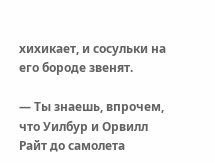хихикает, и сосульки на его бороде звенят.

— Ты знаешь, впрочем, что Уилбур и Орвилл Райт до самолета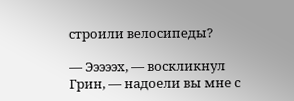строили велосипеды?

— Эээээх, — воскликнул Грин, — надоели вы мне с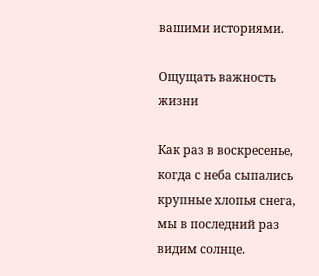вашими историями.

Ощущать важность жизни

Как раз в воскресенье, когда с неба сыпались крупные хлопья снега, мы в последний раз видим солнце.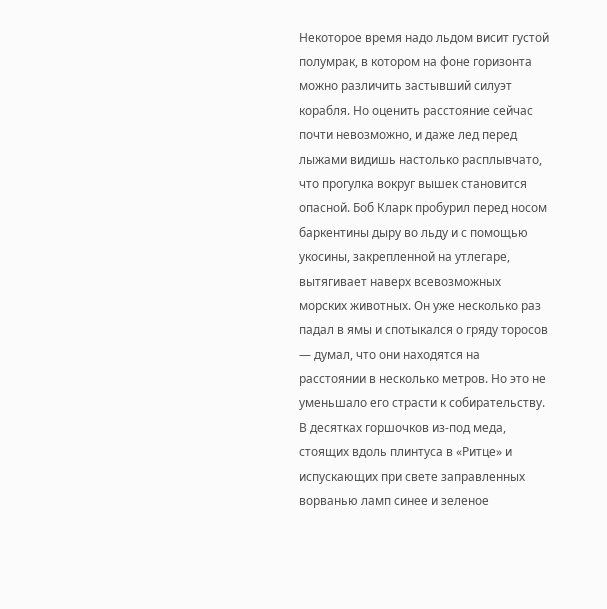Некоторое время надо льдом висит густой полумрак, в котором на фоне горизонта можно различить застывший силуэт корабля. Но оценить расстояние сейчас почти невозможно, и даже лед перед лыжами видишь настолько расплывчато, что прогулка вокруг вышек становится опасной. Боб Кларк пробурил перед носом баркентины дыру во льду и с помощью укосины, закрепленной на утлегаре, вытягивает наверх всевозможных морских животных. Он уже несколько раз падал в ямы и спотыкался о гряду торосов — думал, что они находятся на расстоянии в несколько метров. Но это не уменьшало его страсти к собирательству. В десятках горшочков из-под меда, стоящих вдоль плинтуса в «Ритце» и испускающих при свете заправленных ворванью ламп синее и зеленое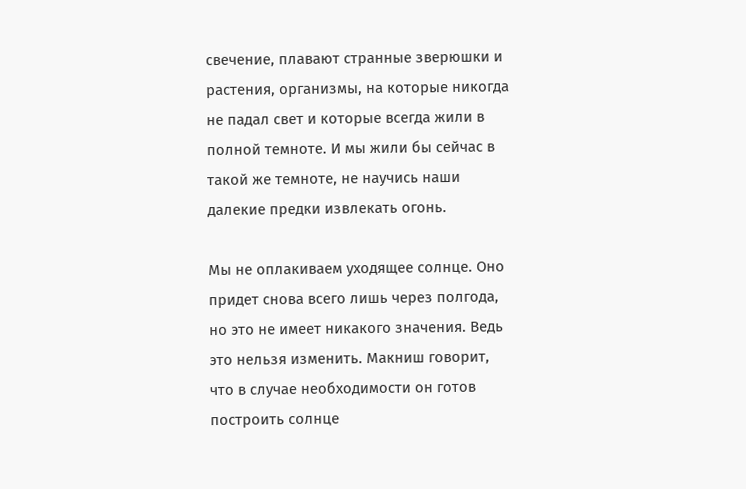свечение, плавают странные зверюшки и растения, организмы, на которые никогда не падал свет и которые всегда жили в полной темноте. И мы жили бы сейчас в такой же темноте, не научись наши далекие предки извлекать огонь.

Мы не оплакиваем уходящее солнце. Оно придет снова всего лишь через полгода, но это не имеет никакого значения. Ведь это нельзя изменить. Макниш говорит, что в случае необходимости он готов построить солнце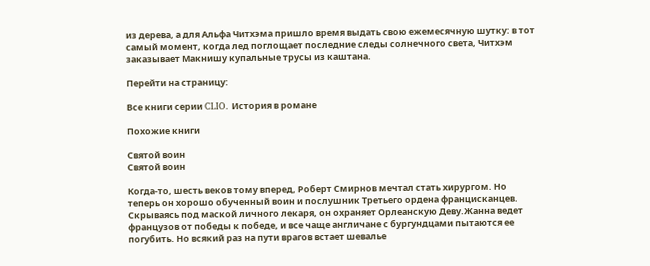из дерева, а для Альфа Читхэма пришло время выдать свою ежемесячную шутку: в тот самый момент, когда лед поглощает последние следы солнечного света, Читхэм заказывает Макнишу купальные трусы из каштана.

Перейти на страницу:

Все книги серии CLIO. История в романе

Похожие книги

Святой воин
Святой воин

Когда-то, шесть веков тому вперед, Роберт Смирнов мечтал стать хирургом. Но теперь он хорошо обученный воин и послушник Третьего ордена францисканцев. Скрываясь под маской личного лекаря, он охраняет Орлеанскую Деву.Жанна ведет французов от победы к победе, и все чаще англичане с бургундцами пытаются ее погубить. Но всякий раз на пути врагов встает шевалье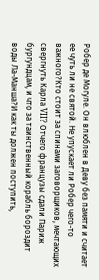Робер де Могуле. Он влюблен в Деву без памяти и считает ее чуть ли не святой. Не упускает ли Робер чего-то важного?Кто стоит за спинами заговорщиков, мечтающих свергнуть Карла VII? Отчего французы сдали Париж бургундцам, и что за таинственный корабль бороздит воды Ла-Манша?И как ты должен поступить,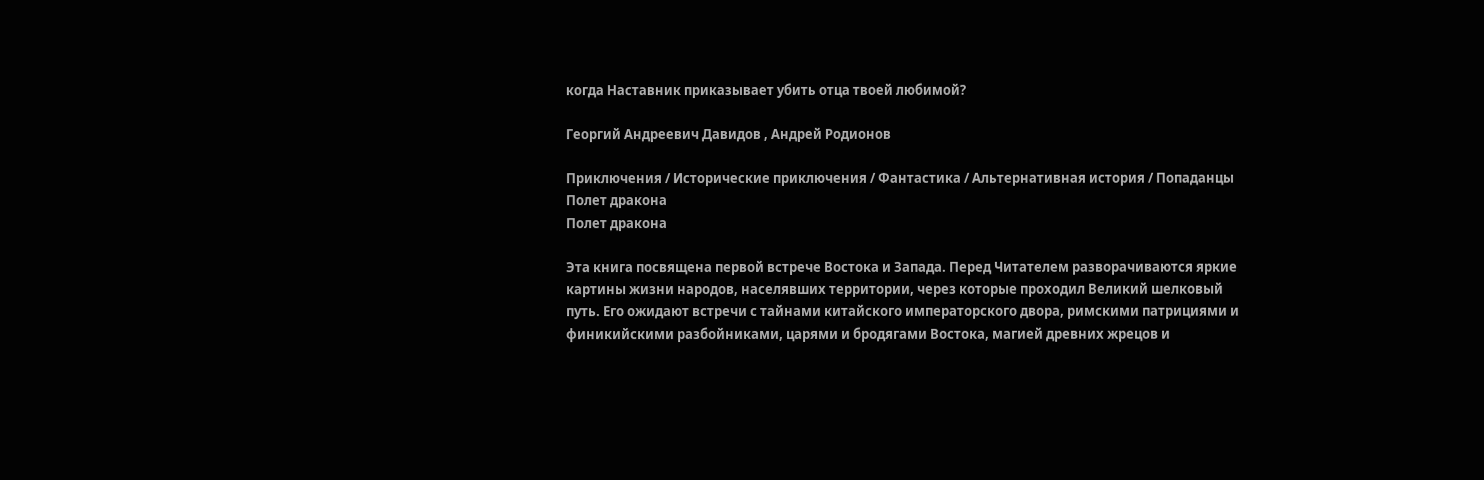когда Наставник приказывает убить отца твоей любимой?

Георгий Андреевич Давидов , Андрей Родионов

Приключения / Исторические приключения / Фантастика / Альтернативная история / Попаданцы
Полет дракона
Полет дракона

Эта книга посвящена первой встрече Востока и Запада. Перед Читателем разворачиваются яркие картины жизни народов, населявших территории, через которые проходил Великий шелковый путь. Его ожидают встречи с тайнами китайского императорского двора, римскими патрициями и финикийскими разбойниками, царями и бродягами Востока, магией древних жрецов и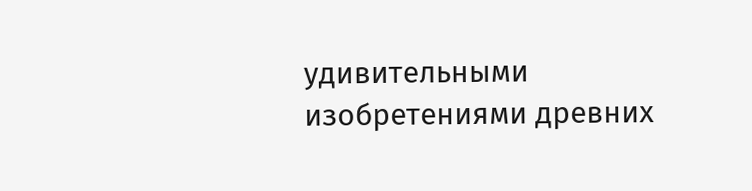удивительными изобретениями древних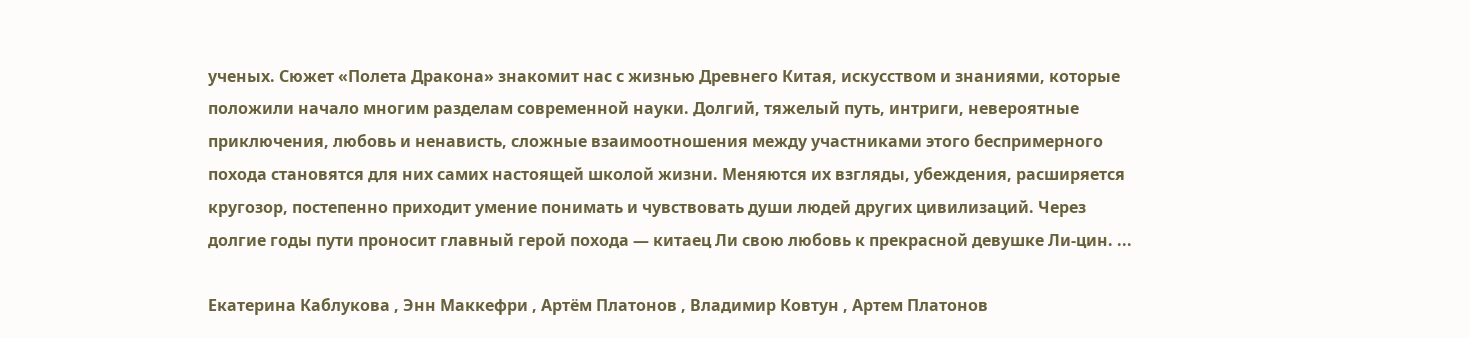ученых. Сюжет «Полета Дракона» знакомит нас с жизнью Древнего Китая, искусством и знаниями, которые положили начало многим разделам современной науки. Долгий, тяжелый путь, интриги, невероятные приключения, любовь и ненависть, сложные взаимоотношения между участниками этого беспримерного похода становятся для них самих настоящей школой жизни. Меняются их взгляды, убеждения, расширяется кругозор, постепенно приходит умение понимать и чувствовать души людей других цивилизаций. Через долгие годы пути проносит главный герой похода — китаец Ли свою любовь к прекрасной девушке Ли-цин. ...

Екатерина Каблукова , Энн Маккефри , Артём Платонов , Владимир Ковтун , Артем Платонов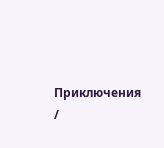Приключения /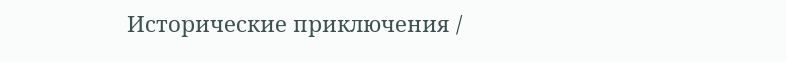Исторические приключения /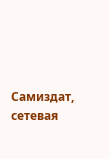Самиздат, сетевая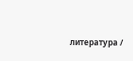литература /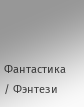Фантастика / Фэнтези